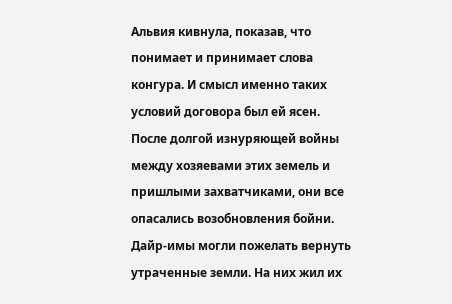Альвия кивнула, показав, что понимает и принимает слова конгура. И смысл именно таких условий договора был ей ясен. После долгой изнуряющей войны между хозяевами этих земель и пришлыми захватчиками, они все опасались возобновления бойни. Дайр-имы могли пожелать вернуть утраченные земли. На них жил их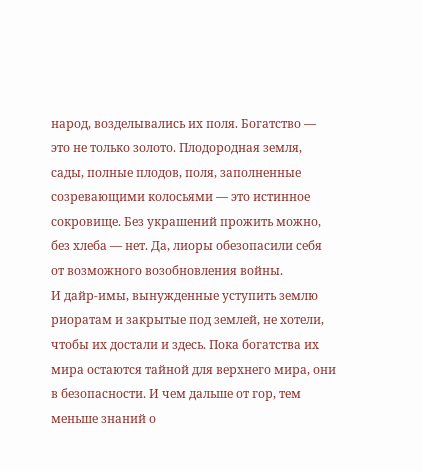народ, возделывались их поля. Богатство — это не только золото. Плодородная земля, сады, полные плодов, поля, заполненные созревающими колосьями — это истинное сокровище. Без украшений прожить можно, без хлеба — нет. Да, лиоры обезопасили себя от возможного возобновления войны.
И дайр-имы, вынужденные уступить землю риоратам и закрытые под землей, не хотели, чтобы их достали и здесь. Пока богатства их мира остаются тайной для верхнего мира, они в безопасности. И чем дальше от гор, тем меньше знаний о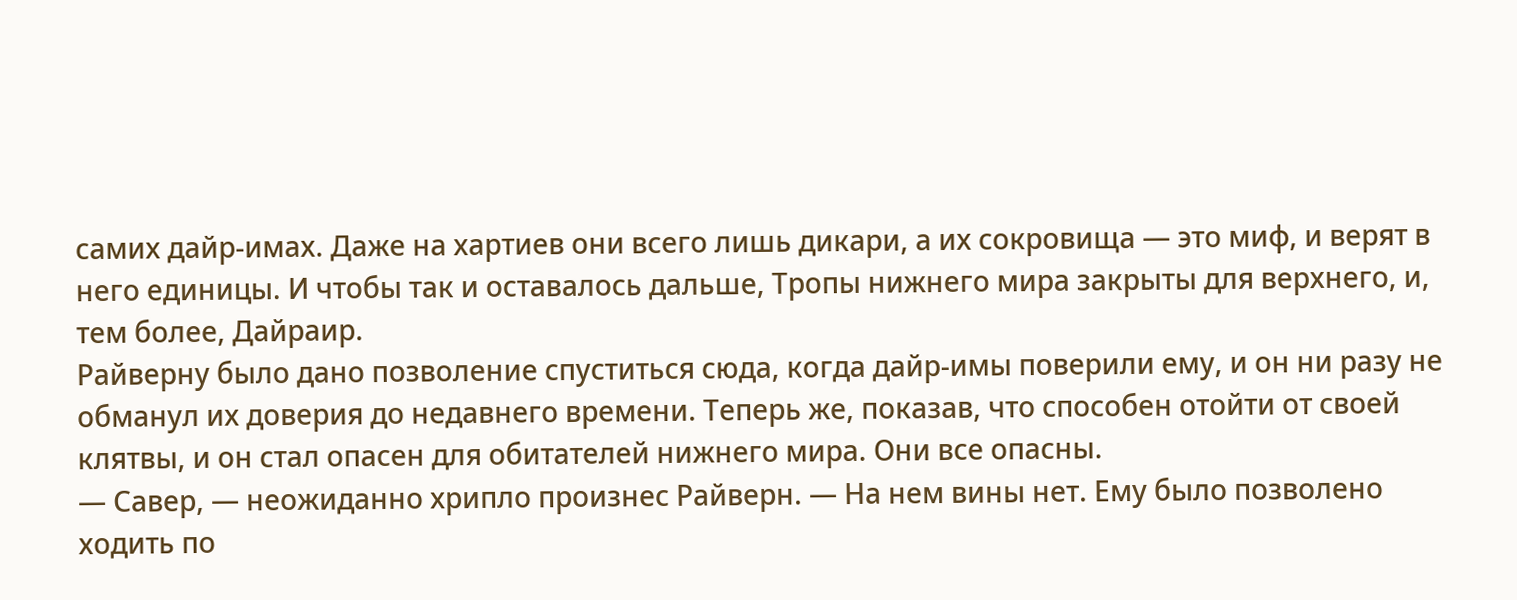самих дайр-имах. Даже на хартиев они всего лишь дикари, а их сокровища — это миф, и верят в него единицы. И чтобы так и оставалось дальше, Тропы нижнего мира закрыты для верхнего, и, тем более, Дайраир.
Райверну было дано позволение спуститься сюда, когда дайр-имы поверили ему, и он ни разу не обманул их доверия до недавнего времени. Теперь же, показав, что способен отойти от своей клятвы, и он стал опасен для обитателей нижнего мира. Они все опасны.
— Савер, — неожиданно хрипло произнес Райверн. — На нем вины нет. Ему было позволено ходить по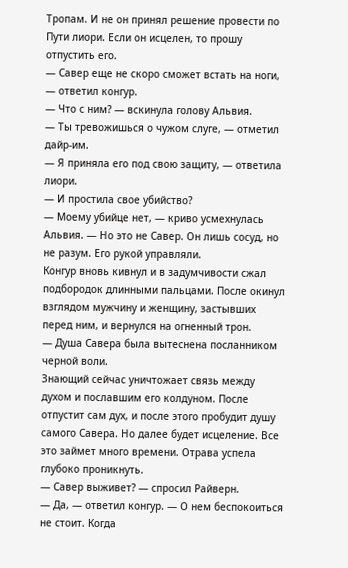Тропам. И не он принял решение провести по Пути лиори. Если он исцелен, то прошу отпустить его.
— Савер еще не скоро сможет встать на ноги, — ответил конгур.
— Что с ним? — вскинула голову Альвия.
— Ты тревожишься о чужом слуге, — отметил дайр-им.
— Я приняла его под свою защиту, — ответила лиори.
— И простила свое убийство?
— Моему убийце нет, — криво усмехнулась Альвия. — Но это не Савер. Он лишь сосуд, но не разум. Его рукой управляли.
Конгур вновь кивнул и в задумчивости сжал подбородок длинными пальцами. После окинул взглядом мужчину и женщину, застывших перед ним, и вернулся на огненный трон.
— Душа Савера была вытеснена посланником черной воли.
Знающий сейчас уничтожает связь между духом и пославшим его колдуном. После отпустит сам дух, и после этого пробудит душу самого Савера. Но далее будет исцеление. Все это займет много времени. Отрава успела глубоко проникнуть.
— Савер выживет? — спросил Райверн.
— Да, — ответил конгур. — О нем беспокоиться не стоит. Когда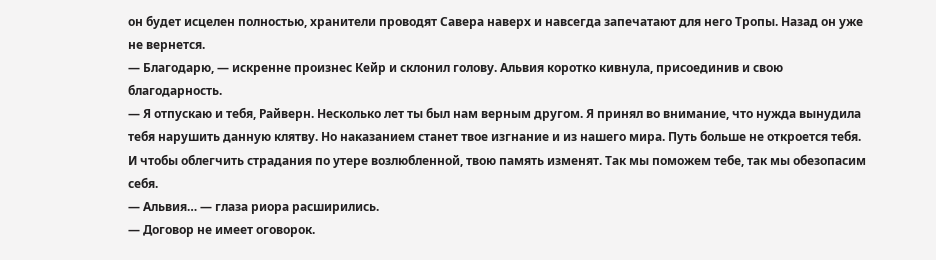он будет исцелен полностью, хранители проводят Савера наверх и навсегда запечатают для него Тропы. Назад он уже не вернется.
— Благодарю, — искренне произнес Кейр и склонил голову. Альвия коротко кивнула, присоединив и свою благодарность.
— Я отпускаю и тебя, Райверн. Несколько лет ты был нам верным другом. Я принял во внимание, что нужда вынудила тебя нарушить данную клятву. Но наказанием станет твое изгнание и из нашего мира. Путь больше не откроется тебя. И чтобы облегчить страдания по утере возлюбленной, твою память изменят. Так мы поможем тебе, так мы обезопасим себя.
— Альвия… — глаза риора расширились.
— Договор не имеет оговорок.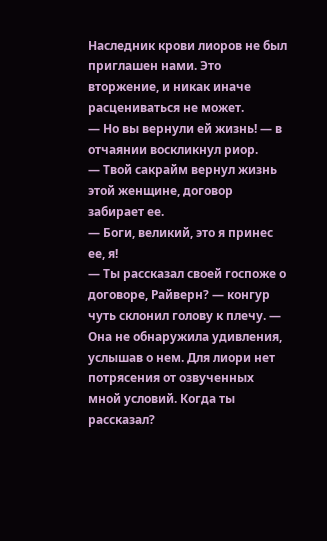Наследник крови лиоров не был приглашен нами. Это вторжение, и никак иначе расцениваться не может.
— Но вы вернули ей жизнь! — в отчаянии воскликнул риор.
— Твой сакрайм вернул жизнь этой женщине, договор забирает ее.
— Боги, великий, это я принес ее, я!
— Ты рассказал своей госпоже о договоре, Райверн? — конгур чуть склонил голову к плечу. — Она не обнаружила удивления, услышав о нем. Для лиори нет потрясения от озвученных мной условий. Когда ты рассказал?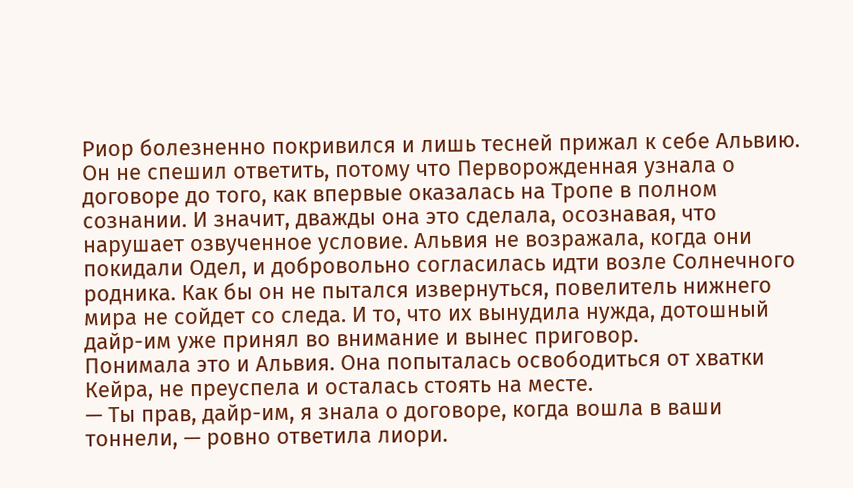Риор болезненно покривился и лишь тесней прижал к себе Альвию. Он не спешил ответить, потому что Перворожденная узнала о договоре до того, как впервые оказалась на Тропе в полном сознании. И значит, дважды она это сделала, осознавая, что нарушает озвученное условие. Альвия не возражала, когда они покидали Одел, и добровольно согласилась идти возле Солнечного родника. Как бы он не пытался извернуться, повелитель нижнего мира не сойдет со следа. И то, что их вынудила нужда, дотошный дайр-им уже принял во внимание и вынес приговор.
Понимала это и Альвия. Она попыталась освободиться от хватки Кейра, не преуспела и осталась стоять на месте.
— Ты прав, дайр-им, я знала о договоре, когда вошла в ваши тоннели, — ровно ответила лиори.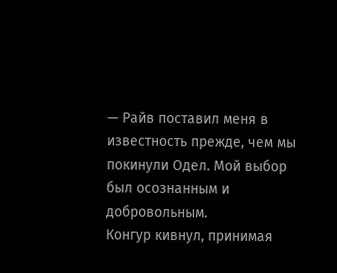— Райв поставил меня в известность прежде, чем мы покинули Одел. Мой выбор был осознанным и добровольным.
Конгур кивнул, принимая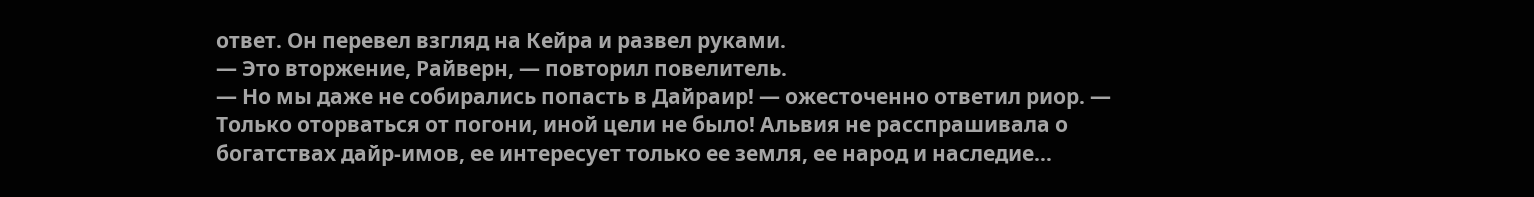ответ. Он перевел взгляд на Кейра и развел руками.
— Это вторжение, Райверн, — повторил повелитель.
— Но мы даже не собирались попасть в Дайраир! — ожесточенно ответил риор. — Только оторваться от погони, иной цели не было! Альвия не расспрашивала о богатствах дайр-имов, ее интересует только ее земля, ее народ и наследие…